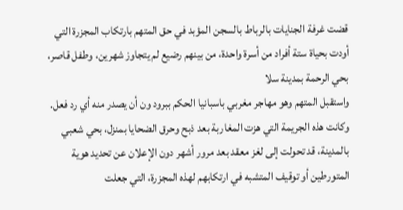قضت غرفة الجنايات بالرباط بالسجن المؤبد في حق المتهم بارتكاب المجزرة التي أودت بحياة ستة أفراد من أسرة واحدة، من بينهم رضيع لم يتجاوز شهرين، وطفل قاصر، بحي الرحمة بمدينة سلا
واستقبل المتهم وهو مهاجر مغربي باسبانيا الحكم ببرود ون أن يصدر منه أي رد فعل.
وكانت هذه الجريمة التي هزت المغاربة بعد ذبح وحرق الضحايا بمنزل، بحي شعبي بالمدينة، قد تحولت إلى لغز معقد بعد مرور أشهر دون الإعلان عن تحديد هوية المتورطين أو توقيف المتشبه في ارتكابهم لهذه المجزرة، التي جعلت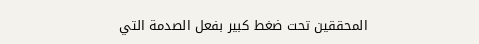المحققين تحت ضغط كبير بفعل الصدمة التي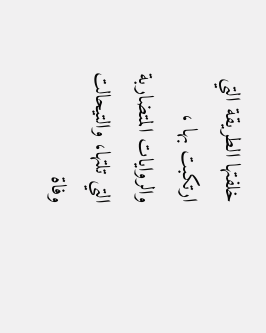خلفتها الطريقة التي ارتكبت بها ، والروايات المتضاربة التي تلتها، والتيحالت وفاة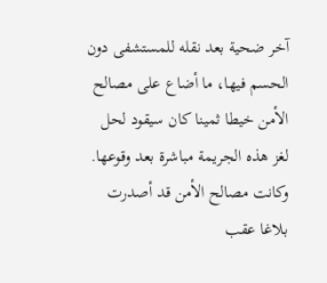آخر ضحية بعد نقله للمستشفى دون الحسم فيها، ما أضاع على مصالح الأمن خيطا ثمينا كان سيقود لحل لغز هذه الجريمة مباشرة بعد وقوعها.
وكانت مصالح الأمن قد أصدرت بلاغا عقب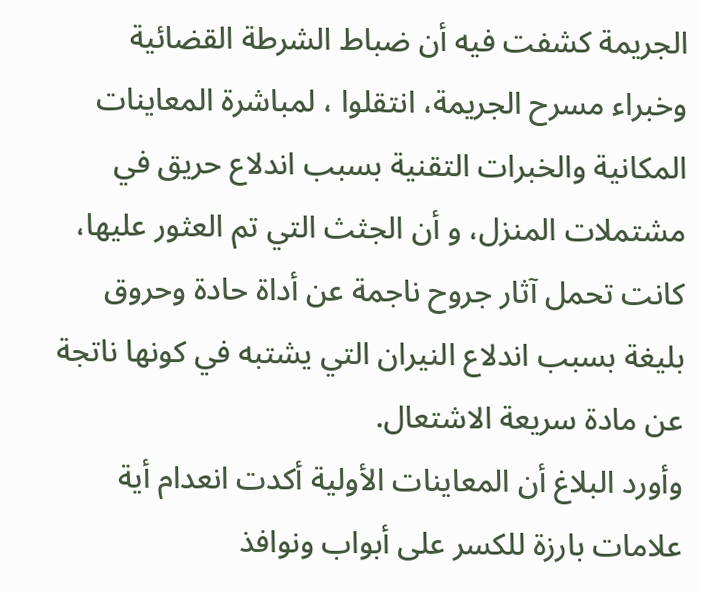الجريمة كشفت فيه أن ضباط الشرطة القضائية وخبراء مسرح الجريمة، انتقلوا ، لمباشرة المعاينات المكانية والخبرات التقنية بسبب اندلاع حريق في مشتملات المنزل، و أن الجثث التي تم العثور عليها، كانت تحمل آثار جروح ناجمة عن أداة حادة وحروق بليغة بسبب اندلاع النيران التي يشتبه في كونها ناتجة عن مادة سريعة الاشتعال.
وأورد البلاغ أن المعاينات الأولية أكدت انعدام أية علامات بارزة للكسر على أبواب ونوافذ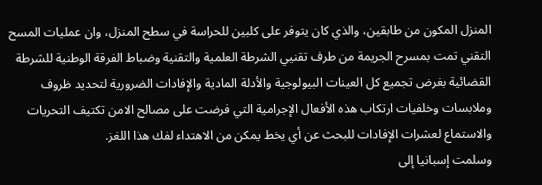المنزل المكون من طابقين، والذي كان يتوفر على كلبين للحراسة في سطح المنزل، وان عمليات المسح التقني تمت بمسرح الجريمة من طرف تقنيي الشرطة العلمية والتقنية وضباط الفرقة الوطنية للشرطة القضائية بغرض تجميع كل العينات البيولوجية والأدلة المادية والإفادات الضرورية لتحديد ظروف وملابسات وخلفيات ارتكاب هذه الأفعال الإجرامية التي فرضت على مصالح الامن تكتيف التحريات والاستماع لعشرات الإفادات للبحث عن أي يخط يمكن من الاهتداء لفك هذا اللغز.
وسلمت إسبانيا إلى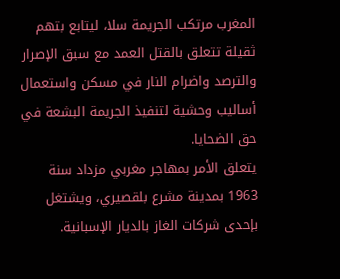المغرب مرتكب الجريمة سلا، ليتابع بتهم ثقيلة تتعلق بالقتل العمد مع سبق الإصرار والترصد واضرام النار في مسكن واستعمال أساليب وحشية لتنفيذ الجريمة البشعة في حق الضحايا.
يتعلق الأمر بمهاجر مغربي مزداد سنة 1963 بمدينة مشرع بلقصيري، ويشتغل بإحدى شركات الغاز بالديار الإسبانية.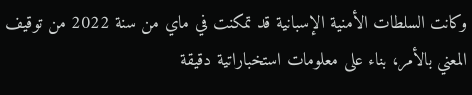وكانت السلطات الأمنية الإسبانية قد تمكنت في ماي من سنة 2022 من توقيف المعني بالأمر، بناء على معلومات استخباراتية دقيقة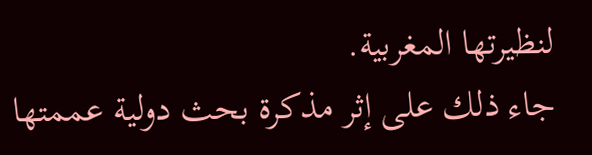لنظيرتها المغربية.
جاء ذلك على إثر مذكرة بحث دولية عممتها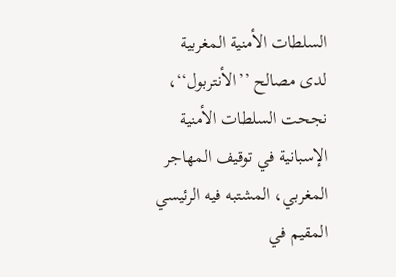السلطات الأمنية المغربية لدى مصالح ’’الأنتربول‘‘، نجحت السلطات الأمنية الإسبانية في توقيف المهاجر المغربي، المشتبه فيه الرئيسي المقيم في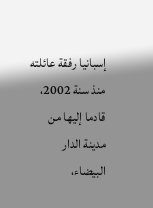إسبانيا رفقة عائلته منذ سنة 2002، قادما إليها من مدينة الدار البيضاء،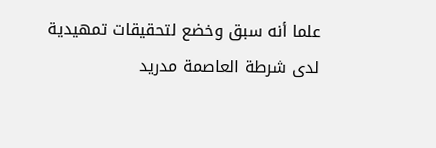علما أنه سبق وخضع لتحقيقات تمهيدية لدى شرطة العاصمة مدريد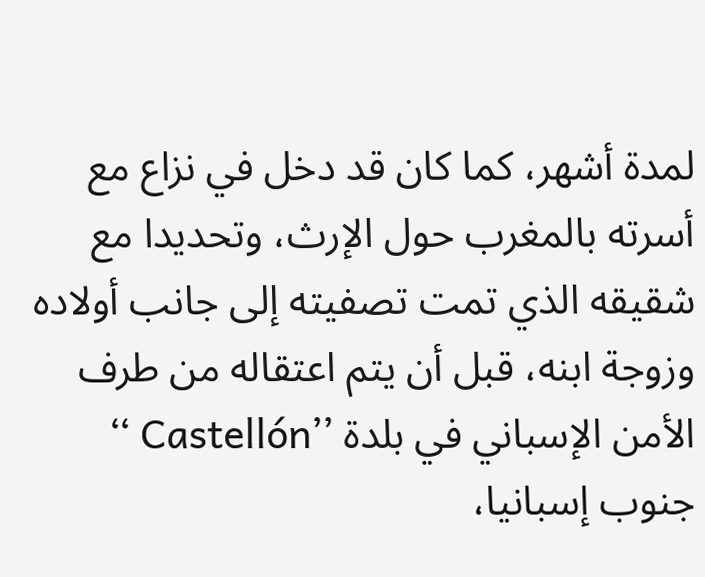لمدة أشهر، كما كان قد دخل في نزاع مع أسرته بالمغرب حول الإرث، وتحديدا مع شقيقه الذي تمت تصفيته إلى جانب أولاده وزوجة ابنه، قبل أن يتم اعتقاله من طرف الأمن الإسباني في بلدة ’’Castellón ‘‘ جنوب إسبانيا،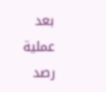بعد عملية رصد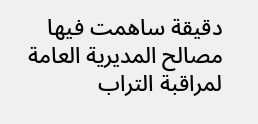دقيقة ساهمت فيها مصالح المديرية العامة لمراقبة التراب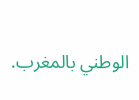الوطني بالمغرب.